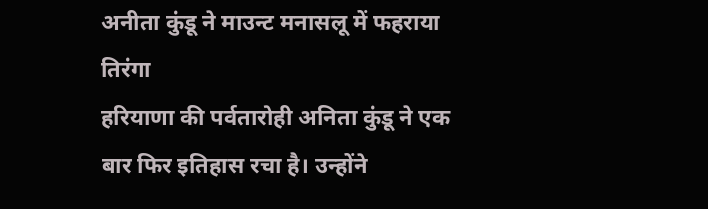अनीता कुंडू ने माउन्ट मनासलू में फहराया तिरंगा
हरियाणा की पर्वतारोही अनिता कुंडू ने एक बार फिर इतिहास रचा है। उन्होंने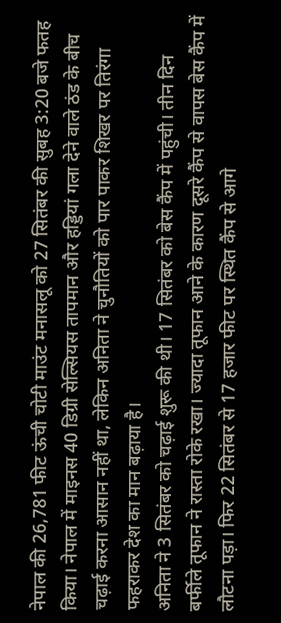नेपाल की 26,781 फीट ऊंची चोटी माउंट मनासलू को 27 सितंबर की सुबह 3:20 बजे फतह किया। नेपाल में माइनस 40 डिग्री सेल्सियस तापमान और हड्डियां गला देने वाले ठंड के बीच चढ़ाई करना आसान नहीं था, लेकिन अनिता ने चुनौतियों को पार पाकर शिखर पर तिरंगा फहराकर देश का मान बढ़ाया है।
अनिता ने 3 सितंबर को चढ़ाई शुरू की थी। 17 सितंबर को बेस कैंप में पहुंची। तीन दिन बर्फीले तूफान ने रास्ता रोके रखा। ज्यादा तूफान आने के कारण दूसरे कैंप से वापस बेस कैंप में लौटना पड़ा। फिर 22 सितंबर से 17 हजार फीट पर स्थित कैंप से आगे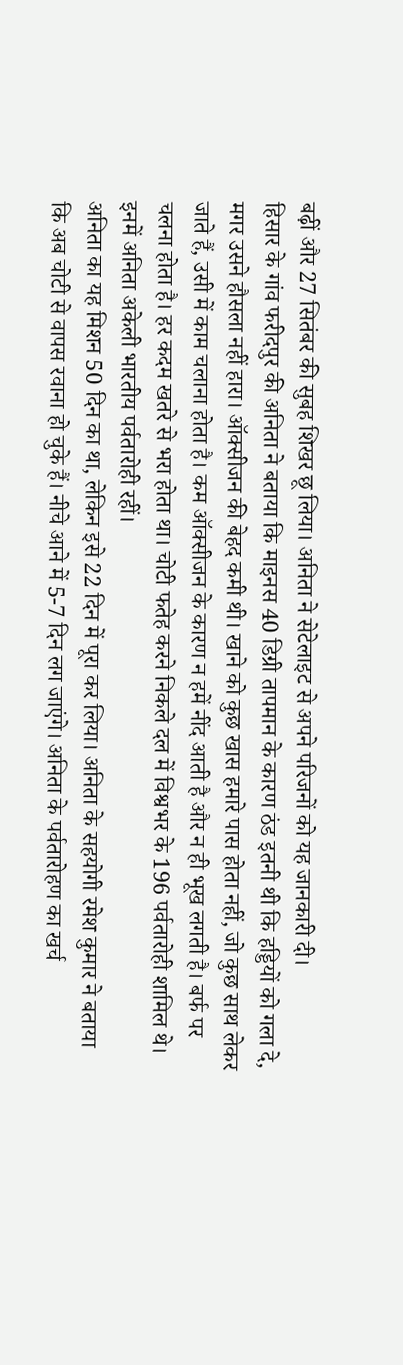बढ़ीं और 27 सितंबर की सुबह शिखर छू लिया। अनिता ने सेटेलाइट से अपने परिजनों को यह जानकारी दी।
हिसार के गांव फरीदपुर की अनिता ने बताया कि माइनस 40 डिग्री तापमान के कारण ठंड इतनी थी कि हड्डियों को गला दे, मगर उसने हौसला नहीं हारा। ऑक्सीजन की बेहद कमी थी। खाने को कुछ खास हमारे पास होता नहीं, जो कुछ साथ लेकर जाते हैं, उसी में काम चलाना होता है। कम ऑक्सीजन के कारण न हमें नींद आती है और न ही भूख लगती है। बर्फ पर चलना होता है। हर कदम खतरे से भरा होता था। चोटी फतेह करने निकले दल में विश्वभर के 196 पर्वतारोही शामिल थे। इनमें अनिता अकेली भारतीय पर्वतारोही रहीं।
अनिता का यह मिशन 50 दिन का था, लेकिन इसे 22 दिन में पूरा कर लिया। अनिता के सहयोगी रमेश कुमार ने बताया कि अब चोटी से वापस रवाना हो चुके हैं। नीचे आने में 5-7 दिन लग जाएंगे। अनिता के पर्वतारोहण का खर्च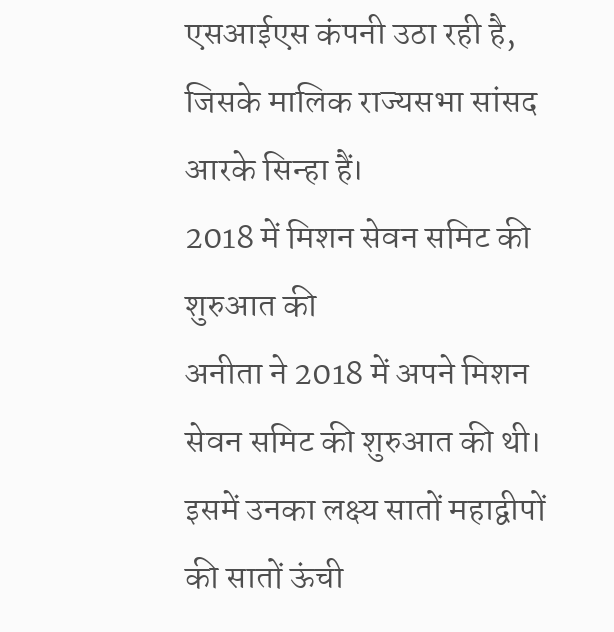एसआईएस कंपनी उठा रही है, जिसके मालिक राज्यसभा सांसद आरके सिन्हा हैं।
2018 में मिशन सेवन समिट की शुरुआत की
अनीता ने 2018 में अपने मिशन सेवन समिट की शुरुआत की थी। इसमें उनका लक्ष्य सातों महाद्वीपों की सातों ऊंची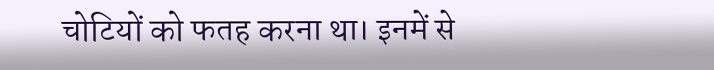चोटियों को फतह करना था। इनमें से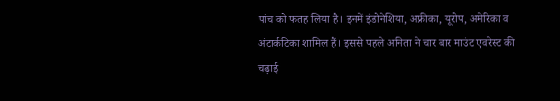पांच को फतह लिया है। इनमें इंडोनेशिया, अफ्रीका, यूरोप, अमेरिका व अंटार्कटिका शामिल हैं। इससे पहले अनिता ने चार बार माउंट एवरेस्ट की चढ़ाई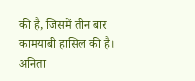की है, जिसमें तीन बार कामयाबी हासिल की है। अनिता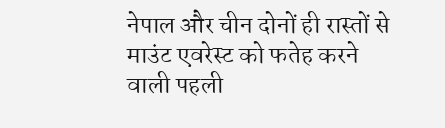नेपाल और चीन दोनों ही रास्तों से माउंट एवरेस्ट को फतेह करने वाली पहली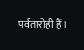पर्वतारोही हैं।